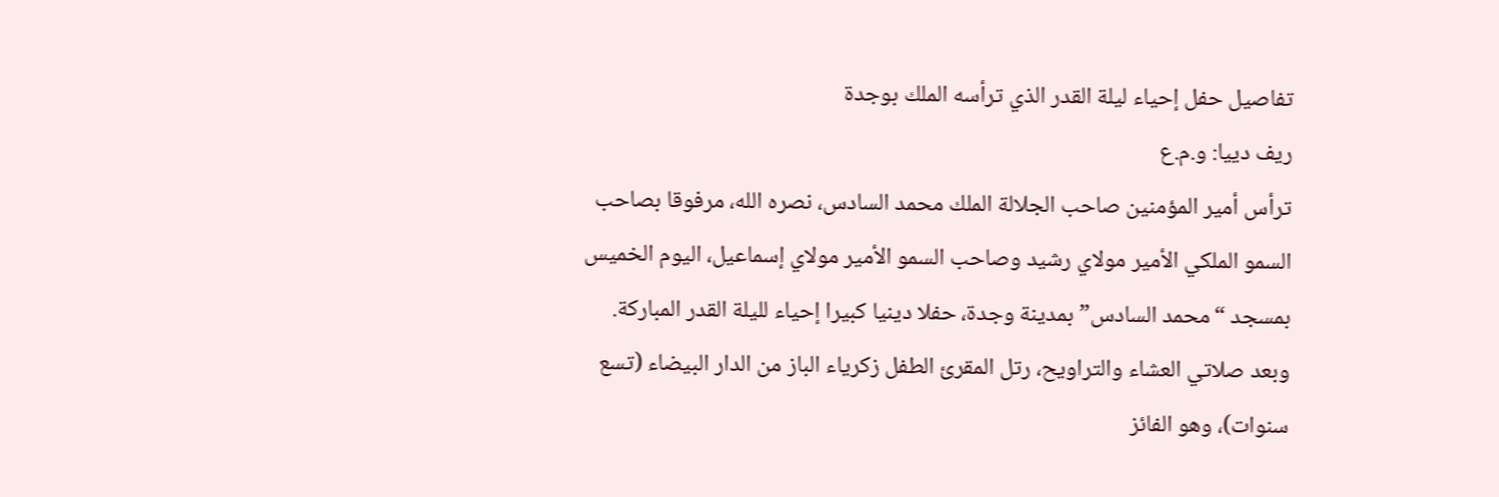تفاصيل حفل إحياء ليلة القدر الذي ترأسه الملك بوجدة
ريف دييا: و.م.ع
ترأس أمير المؤمنين صاحب الجلالة الملك محمد السادس، نصره الله، مرفوقا بصاحب السمو الملكي الأمير مولاي رشيد وصاحب السمو الأمير مولاي إسماعيل، اليوم الخميس بمسجد “محمد السادس” بمدينة وجدة، حفلا دينيا كبيرا إحياء لليلة القدر المباركة.
وبعد صلاتي العشاء والتراويح، رتل المقرئ الطفل زكرياء الباز من الدار البيضاء (تسع سنوات)، وهو الفائز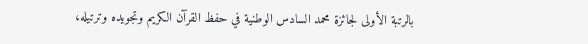بالرتبة الأولى لجائزة محمد السادس الوطنية في حفظ القرآن الكريم وتجويده وترتيله،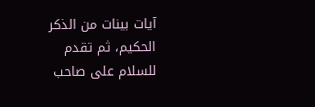آيات بينات من الذكر الحكيم، ثم تقدم للسلام على صاحب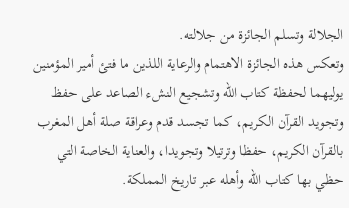الجلالة وتسلم الجائزة من جلالته.
وتعكس هذه الجائزة الاهتمام والرعاية اللذين ما فتئ أمير المؤمنين يوليهما لحفظة كتاب الله وتشجيع النشء الصاعد على حفظ وتجويد القرآن الكريم، كما تجسد قدم وعراقة صلة أهل المغرب بالقرآن الكريم، حفظا وترتيلا وتجويدا، والعناية الخاصة التي حظي بها كتاب الله وأهله عبر تاريخ المملكة.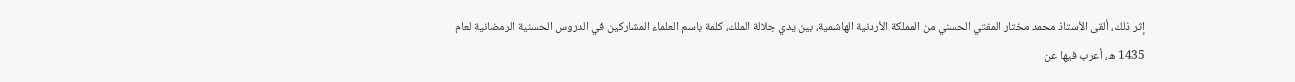إثر ذلك، ألقى الأستاذ محمد مختار المفتي الحسني من المملكة الأردنية الهاشمية، بين يدي جلالة الملك، كلمة باسم العلماء المشاركين في الدروس الحسنية الرمضانية لعام 1435 ه، أعرب فيها عن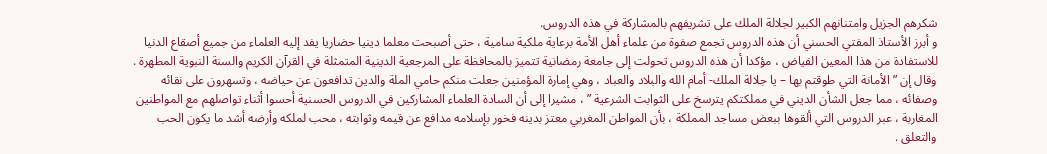شكرهم الجزيل وامتنانهم الكبير لجلالة الملك على تشريفهم بالمشاركة في هذه الدروس.
و أبرز الأستاذ المفتي الحسني أن هذه الدروس تجمع صفوة من علماء أهل الأمة برعاية ملكية سامية ، حتى أصبحت معلما دينيا حضاريا يفد إليه العلماء من جميع أصقاع الدنيا للاستفادة من هذا المعين الفياض ، مؤكدا أن هذه الدروس تحولت إلى جامعة رمضانية تتميز بالمحافظة على المرجعية الدينية المتمثلة في القرآن الكريم والسنة النبوية المطهرة .
وقال إن ” الأمانة التي طوقتم بها – يا جلالة الملك- أمام الله والبلاد والعباد ، وهي إمارة المؤمنين جعلت منكم حامي الملة والدين تدافعون عن حياضه ، وتسهرون على نقائه وصفائه ، مما جعل الشأن الديني في مملكتكم يترسخ على الثوابت الشرعية ” ، مشيرا إلى أن السادة العلماء المشاركين في الدروس الحسنية أحسوا أثناء تواصلهم مع المواطنين المغاربة ، عبر الدروس التي ألقوها ببعض مساجد المملكة ، بأن المواطن المغربي معتز بدينه فخور بإسلامه مدافع عن قيمه وثوابته ، محب لملكه وأرضه أشد ما يكون الحب والتعلق .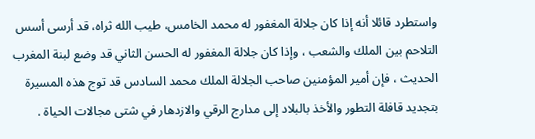واستطرد قائلا أنه إذا كان جلالة المغفور له محمد الخامس، طيب الله ثراه، قد أرسى أسس التلاحم بين الملك والشعب ، وإذا كان جلالة المغفور له الحسن الثاني قد وضع لبنة المغرب الحديث ، فإن أمير المؤمنين صاحب الجلالة الملك محمد السادس قد توج هذه المسيرة بتجديد قافلة التطور والأخذ بالبلاد إلى مدارج الرقي والازدهار في شتى مجالات الحياة .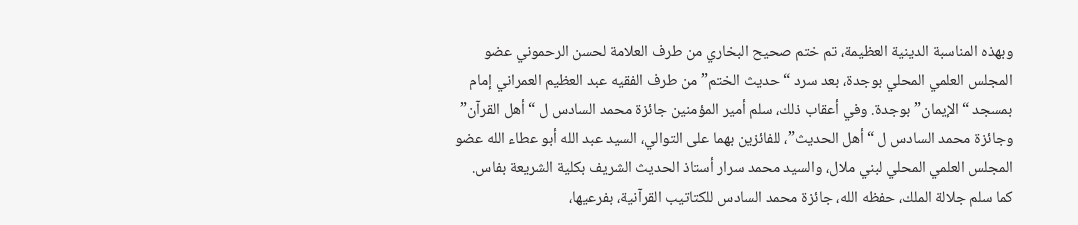وبهذه المناسبة الدينية العظيمة، تم ختم صحيح البخاري من طرف العلامة لحسن الرحموني عضو المجلس العلمي المحلي بوجدة، بعد سرد “حديث الختم” من طرف الفقيه عبد العظيم العمراني إمام بمسجد “الإيمان” بوجدة. وفي أعقاب ذلك، سلم أمير المؤمنين جائزة محمد السادس ل “أهل القرآن” وجائزة محمد السادس ل “أهل الحديث”، للفائزين بهما على التوالي، السيد عبد الله أبو عطاء الله عضو المجلس العلمي المحلي لبني ملال، والسيد محمد سرار أستاذ الحديث الشريف بكلية الشريعة بفاس.
كما سلم جلالة الملك، حفظه الله، جائزة محمد السادس للكتاتيب القرآنية، بفرعيها،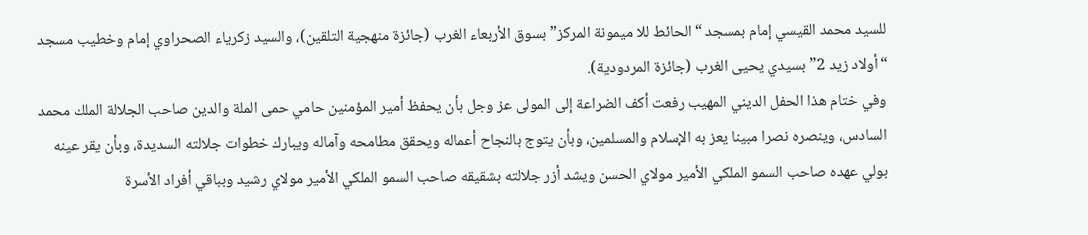للسيد محمد القيسي إمام بمسجد “الحائط للا ميمونة المركز” بسوق الأربعاء الغرب (جائزة منهجية التلقين)، والسيد زكرياء الصحراوي إمام وخطيب مسجد “أولاد زيد 2” بسيدي يحيى الغرب (جائزة المردودية).
وفي ختام هذا الحفل الديني المهيب رفعت أكف الضراعة إلى المولى عز وجل بأن يحفظ أمير المؤمنين حامي حمى الملة والدين صاحب الجلالة الملك محمد السادس، وينصره نصرا مبينا يعز به الإسلام والمسلمين، وبأن يتوج بالنجاح أعماله ويحقق مطامحه وآماله ويبارك خطوات جلالته السديدة، وبأن يقر عينه بولي عهده صاحب السمو الملكي الأمير مولاي الحسن ويشد أزر جلالته بشقيقه صاحب السمو الملكي الأمير مولاي رشيد وبباقي أفراد الأسرة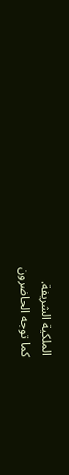الملكية الشريفة.
كما توجه الحاضرون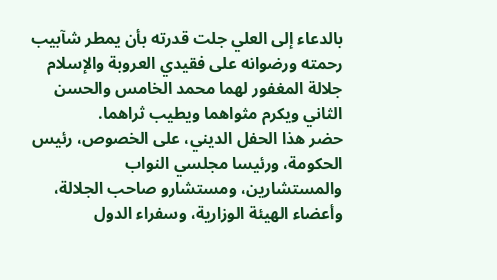بالدعاء إلى العلي جلت قدرته بأن يمطر شآبيب رحمته ورضوانه على فقيدي العروبة والإسلام جلالة المغفور لهما محمد الخامس والحسن الثاني ويكرم مثواهما ويطيب ثراهما.
حضر هذا الحفل الديني، على الخصوص، رئيس الحكومة، ورئيسا مجلسي النواب والمستشارين، ومستشارو صاحب الجلالة، وأعضاء الهيئة الوزارية، وسفراء الدول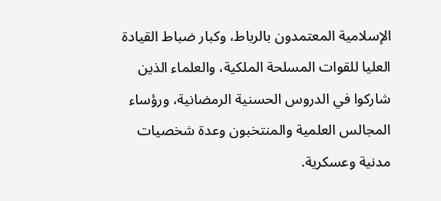الإسلامية المعتمدون بالرباط، وكبار ضباط القيادة العليا للقوات المسلحة الملكية، والعلماء الذين شاركوا في الدروس الحسنية الرمضانية، ورؤساء المجالس العلمية والمنتخبون وعدة شخصيات مدنية وعسكرية.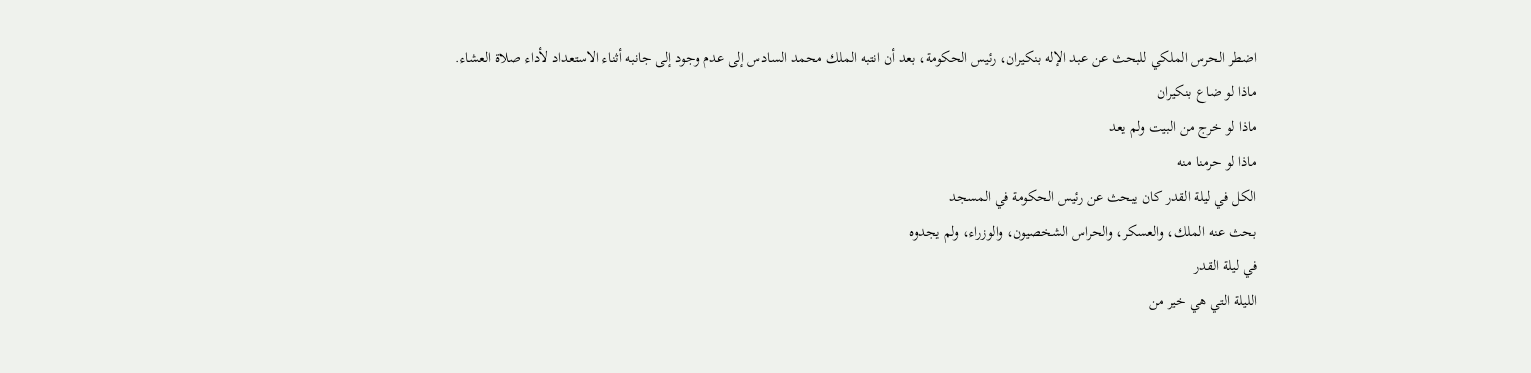اضطر الحرس الملكي للبحث عن عبد الإله بنكيران، رئيس الحكومة، بعد أن انتبه الملك محمد السادس إلى عدم وجود إلى جانبه أثناء الاستعداد لأداء صلاة العشاء.
ماذا لو ضاع بنكيران
ماذا لو خرج من البيت ولم يعد
ماذا لو حرمنا منه
الكل في ليلة القدر كان يبحث عن رئيس الحكومة في المسجد
بحث عنه الملك، والعسكر، والحراس الشخصيون، والوزراء، ولم يجدوه
في ليلة القدر
الليلة التي هي خير من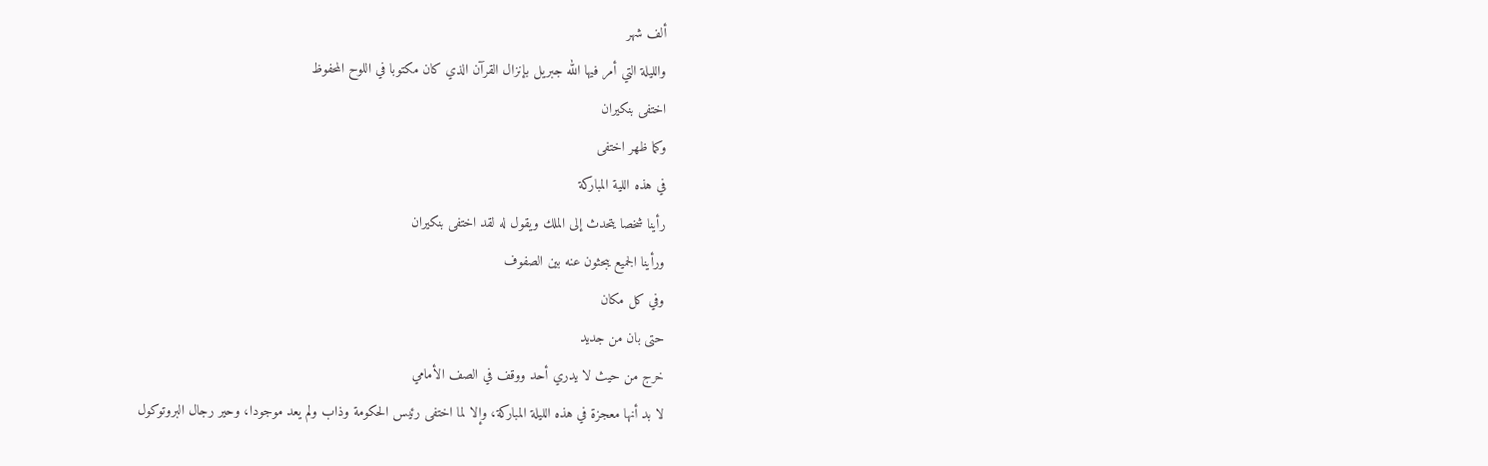ألف شهر
والليلة التي أمر فيها الله جبريل بإنزال القرآن الذي كان مكتوبا في اللوح المحفوظ
اختفى بنكيران
وكما ظهر اختفى
في هذه اللية المباركة
رأينا شخصا يتحدث إلى الملك ويقول له لقد اختفى بنكيران
ورأينا الجميع يبحثون عنه بين الصفوف
وفي كل مكان
حتى بان من جديد
خرج من حيث لا يدري أحد ووقف في الصف الأمامي
لا بد أنها معجزة في هذه الليلة المباركة، وإلا لما اختفى رئيس الحكومة وذاب ولم يعد موجودا، وحير رجال البروتوكول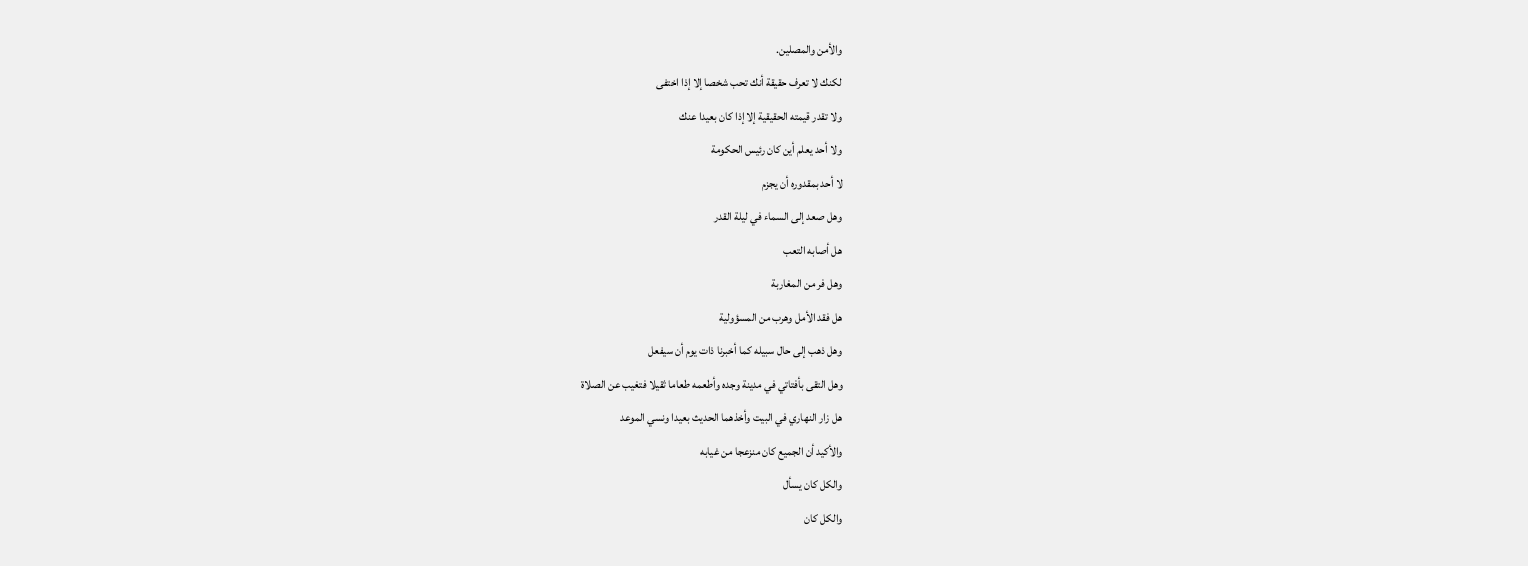والأمن والمصلين.
لكنك لا تعرف حقيقة أنك تحب شخصا إلا إذا اختفى
ولا تقدر قيمته الحقيقية إلا إذا كان بعيدا عنك
ولا أحد يعلم أين كان رئيس الحكومة
لا أحد بمقدوره أن يجزم
وهل صعد إلى السماء في ليلة القدر
هل أصابه التعب
وهل فر من المغاربة
هل فقد الأمل وهرب من المسؤولية
وهل ذهب إلى حال سبيله كما أخبرنا ذات يوم أن سيفعل
وهل التقى بأفتاتي في مدينة وجده وأطعمه طعاما ثقيلا فتغيب عن الصلاة
هل زار النهاري في البيت وأخذهما الحديث بعيدا ونسي الموعد
والأكيد أن الجميع كان منزعجا من غيابه
والكل كان يسأل
والكل كان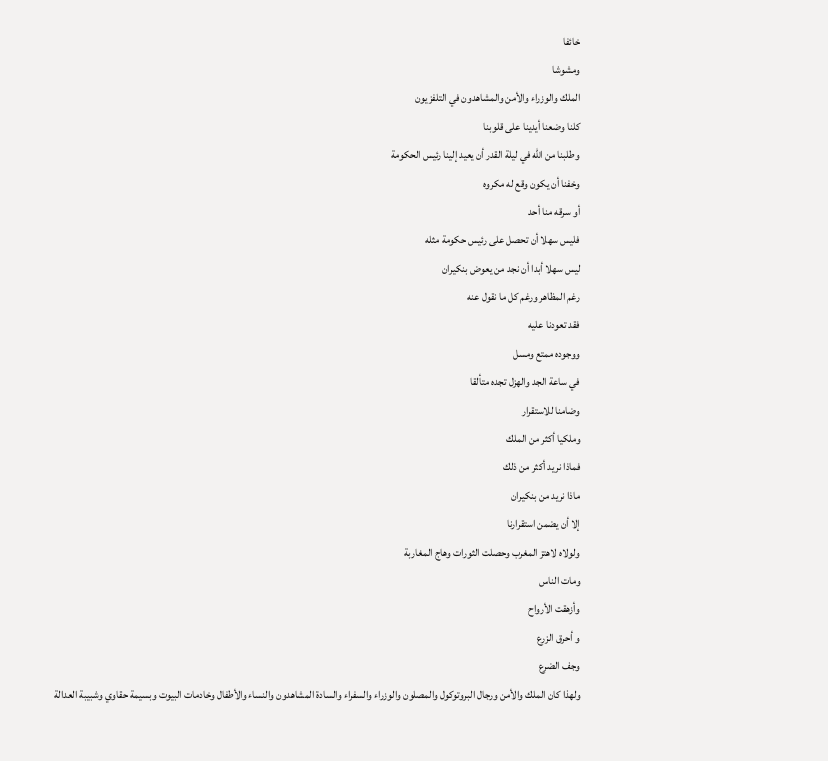خائفا
ومشوشا
الملك والوزراء والأمن والمشاهدون في التلفزيون
كلنا وضعنا أيدينا على قلوبنا
وطلبنا من الله في ليلة القدر أن يعيد إلينا رئيس الحكومة
وخفنا أن يكون وقع له مكروه
أو سرقه منا أحد
فليس سهلا أن تحصل على رئيس حكومة مثله
ليس سهلا أبدا أن نجد من يعوض بنكيران
رغم المظاهر ورغم كل ما نقول عنه
فقد تعودنا عليه
ووجوده ممتع ومسل
في ساعة الجد والهزل تجده متألقا
وضامنا للاستقرار
وملكيا أكثر من الملك
فماذا نريد أكثر من ذلك
ماذا نريد من بنكيران
إلا أن يضمن استقرارنا
ولولاه لاهتز المغرب وحصلت الثورات وهاج المغاربة
ومات الناس
وأزهقت الأرواح
و أحرق الزرع
وجف الضرع
ولهذا كان الملك والأمن ورجال البروتوكول والمصلون والوزراء والسفراء والسادة المشاهدون والنساء والأطفال وخادمات البيوت وبسيمة حقاوي وشبيبة العدالة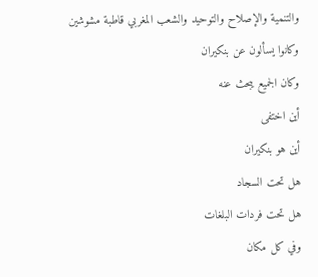والتنمية والإصلاح والتوحيد والشعب المغربي قاطبة مشوشين
وكانوا يسألون عن بنكيران
وكان الجميع يبحث عنه
أين اختفى
أين هو بنكيران
هل تحت السجاد
هل تحت فردات البلغات
وفي كل مكان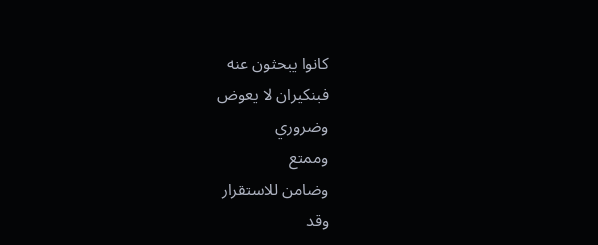كانوا يبحثون عنه
فبنكيران لا يعوض
وضروري
وممتع
وضامن للاستقرار
وقد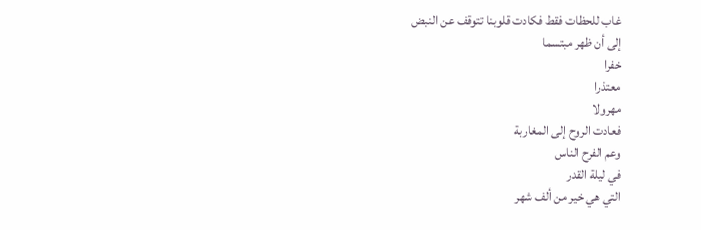غاب للحظات فقط فكادت قلوبنا تتوقف عن النبض
إلى أن ظهر مبتسما
خفرا
معتذرا
مهرولا
فعادت الروح إلى المغاربة
وعم الفرح الناس
في ليلة القدر
التي هي خير من ألف شهر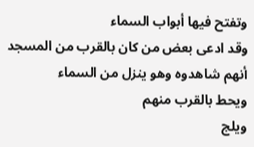وتفتح فيها أبواب السماء
وقد ادعى بعض من كان بالقرب من المسجد أنهم شاهدوه وهو ينزل من السماء
ويحط بالقرب منهم
ويلج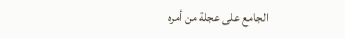الجامع على عجلة من أمره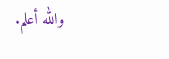والله أعلم.